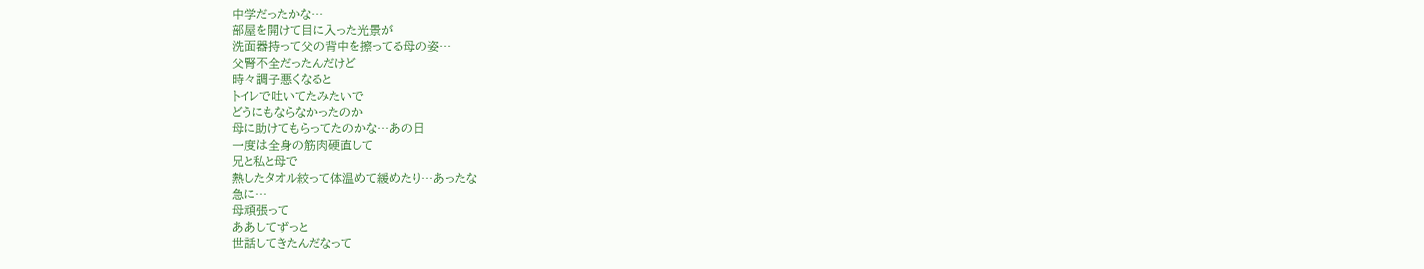中学だったかな…
部屋を開けて目に入った光景が
洗面器持って父の背中を擦ってる母の姿…
父腎不全だったんだけど
時々調子悪くなると
トイレで吐いてたみたいで
どうにもならなかったのか
母に助けてもらってたのかな…あの日
一度は全身の筋肉硬直して
兄と私と母で
熱したタオル絞って体温めて緩めたり…あったな
急に…
母頑張って
ああしてずっと
世話してきたんだなって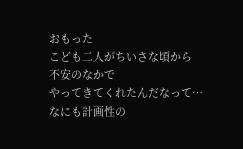おもった
こども二人がちいさな頃から
不安のなかで
やってきてくれたんだなって…
なにも計画性の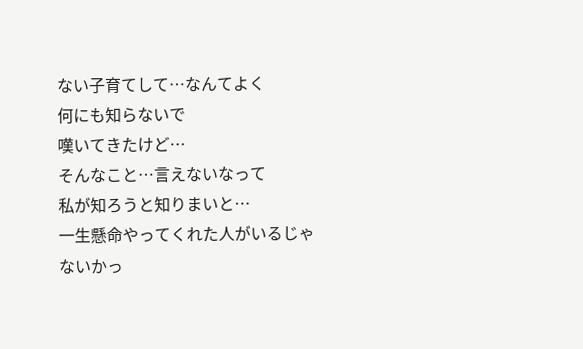ない子育てして…なんてよく
何にも知らないで
嘆いてきたけど…
そんなこと…言えないなって
私が知ろうと知りまいと…
一生懸命やってくれた人がいるじゃないかっ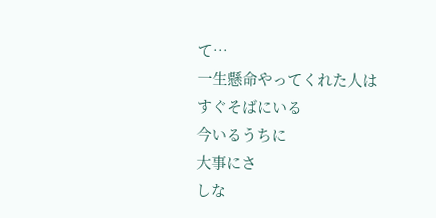て…
一生懸命やってくれた人は
すぐそばにいる
今いるうちに
大事にさ
しな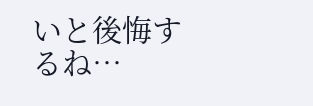いと後悔するね…